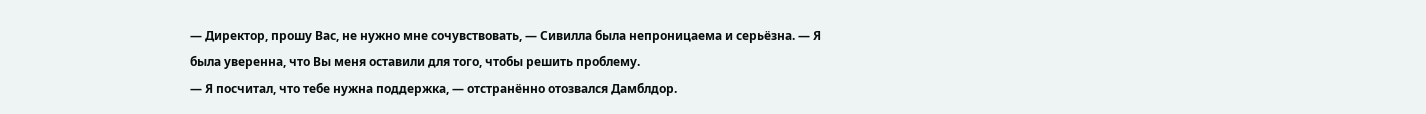— Директор, прошу Вас, не нужно мне сочувствовать, — Сивилла была непроницаема и серьёзна. — Я была уверенна, что Вы меня оставили для того, чтобы решить проблему.
— Я посчитал, что тебе нужна поддержка, — отстранённо отозвался Дамблдор.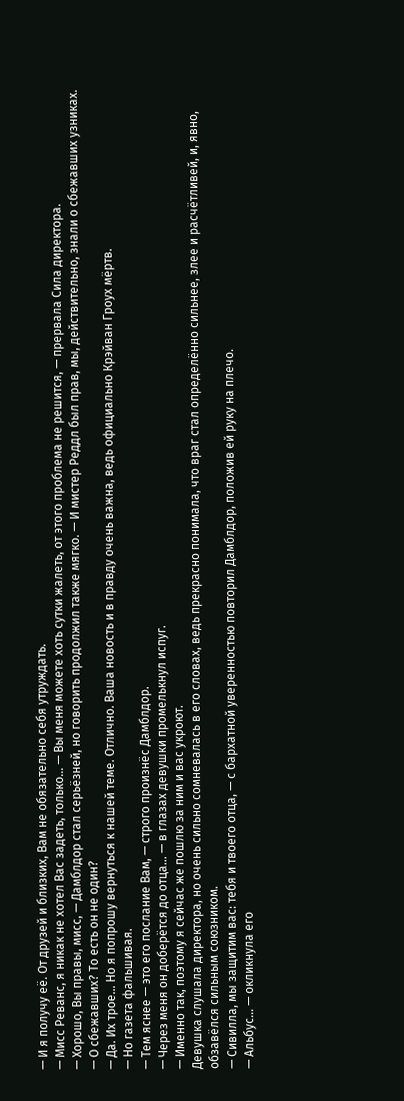— И я получу её. От друзей и близких, Вам не обязательно себя утруждать.
— Мисс Реванс, я никак не хотел Вас задеть, только… — Вы меня можете хоть сутки жалеть, от этого проблема не решится, — прервала Сила директора.
— Хорошо, Вы правы, мисс, — Дамблдор стал серьёзней, но говорить продолжил также мягко. — И мистер Реддл был прав, мы, действительно, знали о сбежавших узниках.
— О сбежавших? То есть он не один?
— Да. Их трое… Но я попрошу вернуться к нашей теме. Отлично. Ваша новость и в правду очень важна, ведь официально Крэйван Гроух мёртв.
— Но газета фальшивая.
— Тем яснее — это его послание Вам, — строго произнёс Дамблдор.
— Через меня он доберётся до отца… — в глазах девушки промелькнул испуг.
— Именно так, поэтому я сейчас же пошлю за ним и вас укроют.
Девушка слушала директора, но очень сильно сомневалась в его словах, ведь прекрасно понимала, что враг стал определённо сильнее, злее и расчётливей, и, явно, обзавёлся сильным союзником.
— Сивилла, мы защитим вас: тебя и твоего отца, — с бархатной уверенностью повторил Дамблдор, положив ей руку на плечо.
— Альбус… — окликнула его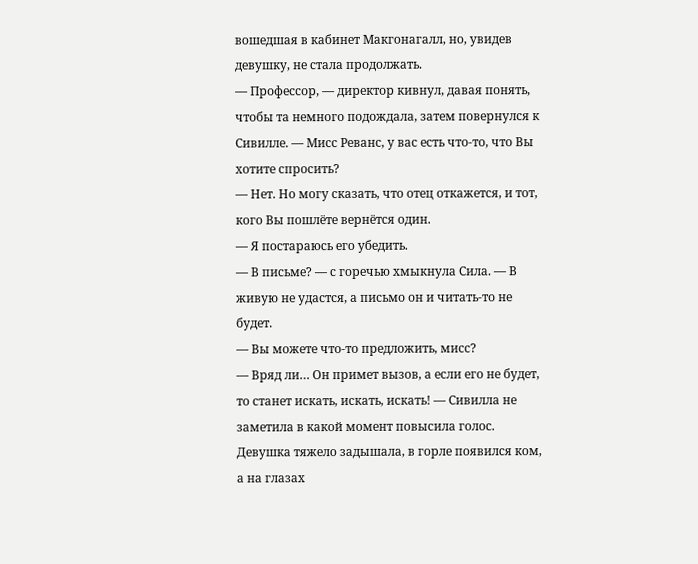вошедшая в кабинет Макгонагалл, но, увидев девушку, не стала продолжать.
— Профессор, — директор кивнул, давая понять, чтобы та немного подождала, затем повернулся к Сивилле. — Мисс Реванс, у вас есть что-то, что Вы хотите спросить?
— Нет. Но могу сказать, что отец откажется, и тот, кого Вы пошлёте вернётся один.
— Я постараюсь его убедить.
— В письме? — с горечью хмыкнула Сила. — В живую не удастся, а письмо он и читать-то не будет.
— Вы можете что-то предложить, мисс?
— Вряд ли… Он примет вызов, а если его не будет, то станет искать, искать, искать! — Сивилла не заметила в какой момент повысила голос.
Девушка тяжело задышала, в горле появился ком, а на глазах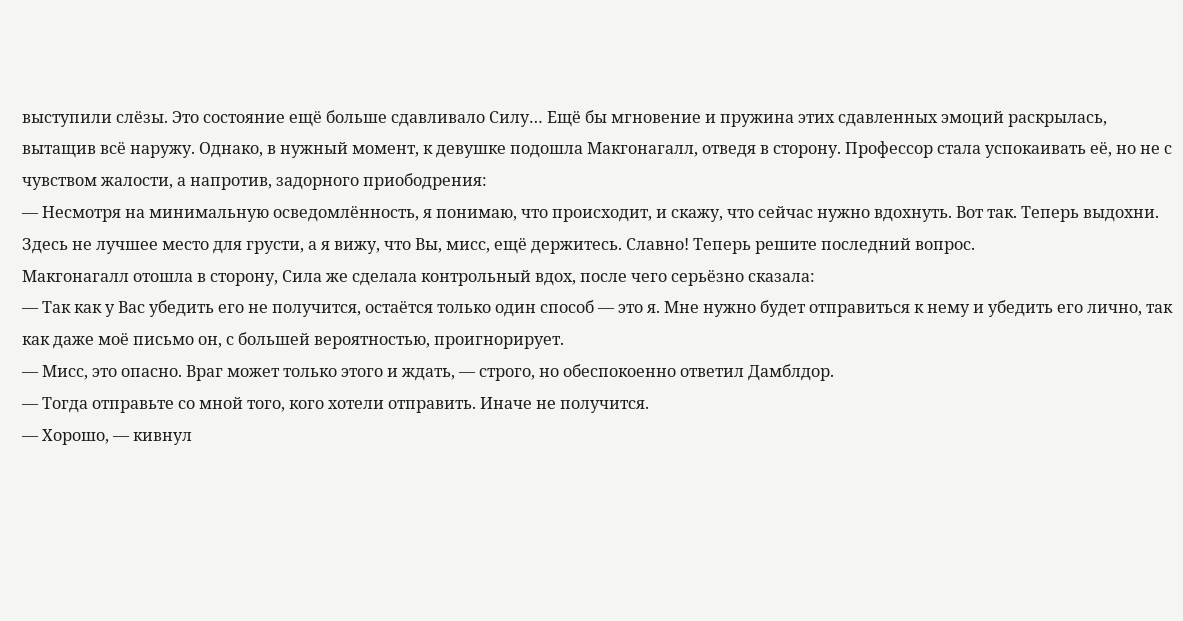выступили слёзы. Это состояние ещё больше сдавливало Силу… Ещё бы мгновение и пружина этих сдавленных эмоций раскрылась, вытащив всё наружу. Однако, в нужный момент, к девушке подошла Макгонагалл, отведя в сторону. Профессор стала успокаивать её, но не с чувством жалости, а напротив, задорного приободрения:
— Несмотря на минимальную осведомлённость, я понимаю, что происходит, и скажу, что сейчас нужно вдохнуть. Вот так. Теперь выдохни. Здесь не лучшее место для грусти, а я вижу, что Вы, мисс, ещё держитесь. Славно! Теперь решите последний вопрос.
Макгонагалл отошла в сторону, Сила же сделала контрольный вдох, после чего серьёзно сказала:
— Так как у Вас убедить его не получится, остаётся только один способ — это я. Мне нужно будет отправиться к нему и убедить его лично, так как даже моё письмо он, с большей вероятностью, проигнорирует.
— Мисс, это опасно. Враг может только этого и ждать, — строго, но обеспокоенно ответил Дамблдор.
— Тогда отправьте со мной того, кого хотели отправить. Иначе не получится.
— Хорошо, — кивнул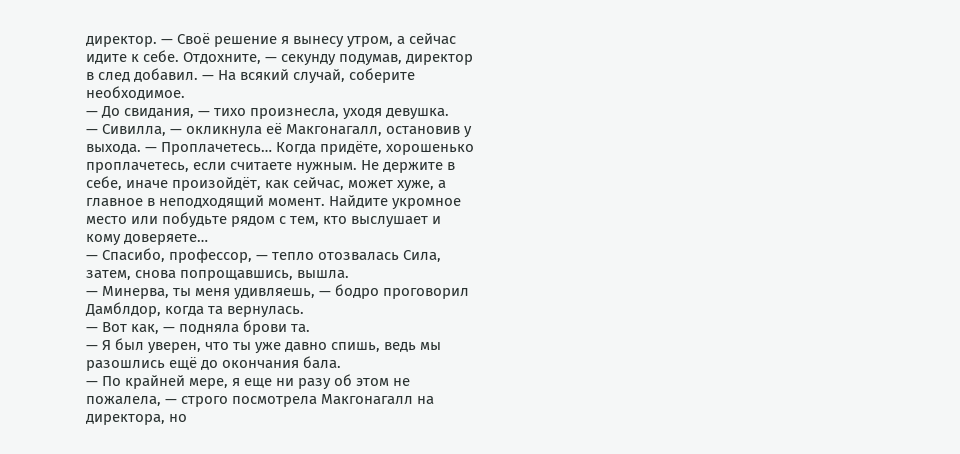директор. — Своё решение я вынесу утром, а сейчас идите к себе. Отдохните, — секунду подумав, директор в след добавил. — На всякий случай, соберите необходимое.
— До свидания, — тихо произнесла, уходя девушка.
— Сивилла, — окликнула её Макгонагалл, остановив у выхода. — Проплачетесь… Когда придёте, хорошенько проплачетесь, если считаете нужным. Не держите в себе, иначе произойдёт, как сейчас, может хуже, а главное в неподходящий момент. Найдите укромное место или побудьте рядом с тем, кто выслушает и кому доверяете…
— Спасибо, профессор, — тепло отозвалась Сила, затем, снова попрощавшись, вышла.
— Минерва, ты меня удивляешь, — бодро проговорил Дамблдор, когда та вернулась.
— Вот как, — подняла брови та.
— Я был уверен, что ты уже давно спишь, ведь мы разошлись ещё до окончания бала.
— По крайней мере, я еще ни разу об этом не пожалела, — строго посмотрела Макгонагалл на директора, но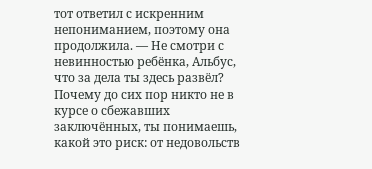тот ответил с искренним непониманием, поэтому она продолжила. — Не смотри с невинностью ребёнка, Альбус, что за дела ты здесь развёл? Почему до сих пор никто не в курсе о сбежавших заключённых, ты понимаешь, какой это риск: от недовольств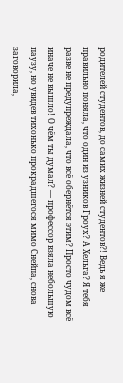родителей студентов, до самих жизней студентов?! Ведь я же правильно поняла, что один из узников Гроух? А Хельга? Я тебя разве не предупреждала, что всё обернётся этим? Просто чудом всё иначе не вышло! О чём ты думал? — профессор взяла небольшую паузу, но увидев тихонько прокрадшегося мимо Снейпа, снова заговорила,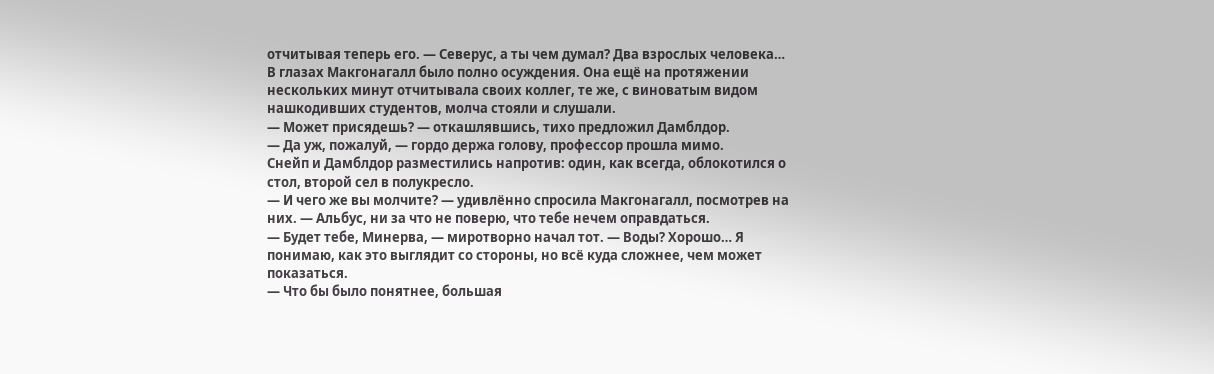отчитывая теперь его. — Северус, а ты чем думал? Два взрослых человека…
В глазах Макгонагалл было полно осуждения. Она ещё на протяжении нескольких минут отчитывала своих коллег, те же, с виноватым видом нашкодивших студентов, молча стояли и слушали.
— Может присядешь? — откашлявшись, тихо предложил Дамблдор.
— Да уж, пожалуй, — гордо держа голову, профессор прошла мимо.
Снейп и Дамблдор разместились напротив: один, как всегда, облокотился о стол, второй сел в полукресло.
— И чего же вы молчите? — удивлённо спросила Макгонагалл, посмотрев на них. — Альбус, ни за что не поверю, что тебе нечем оправдаться.
— Будет тебе, Минерва, — миротворно начал тот. — Воды? Хорошо… Я понимаю, как это выглядит со стороны, но всё куда сложнее, чем может показаться.
— Что бы было понятнее, большая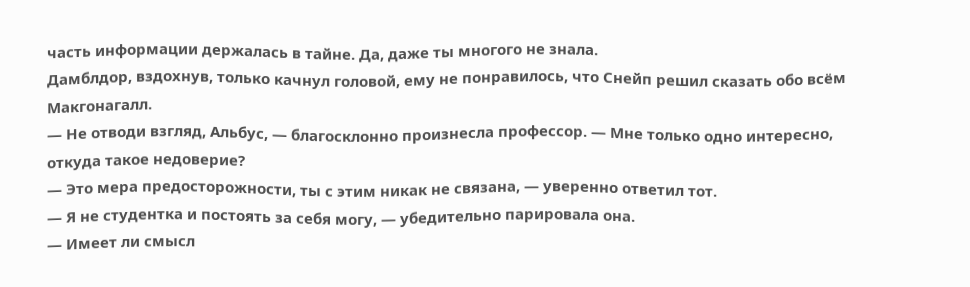часть информации держалась в тайне. Да, даже ты многого не знала.
Дамблдор, вздохнув, только качнул головой, ему не понравилось, что Снейп решил сказать обо всём Макгонагалл.
— Не отводи взгляд, Альбус, — благосклонно произнесла профессор. — Мне только одно интересно, откуда такое недоверие?
— Это мера предосторожности, ты с этим никак не связана, — уверенно ответил тот.
— Я не студентка и постоять за себя могу, — убедительно парировала она.
— Имеет ли смысл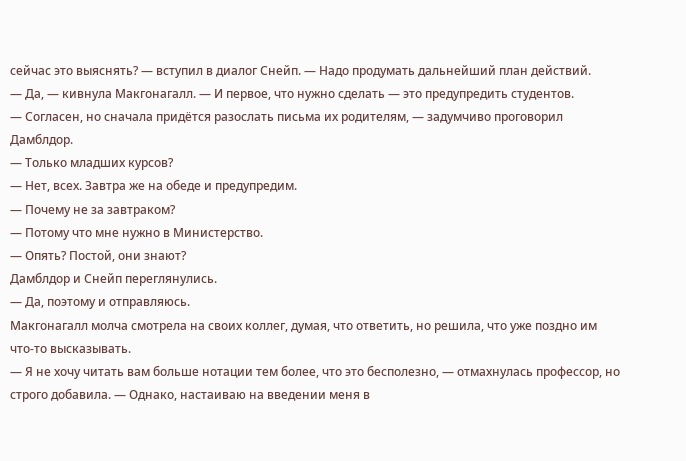сейчас это выяснять? — вступил в диалог Снейп. — Надо продумать дальнейший план действий.
— Да, — кивнула Макгонагалл. — И первое, что нужно сделать — это предупредить студентов.
— Согласен, но сначала придётся разослать письма их родителям, — задумчиво проговорил Дамблдор.
— Только младших курсов?
— Нет, всех. Завтра же на обеде и предупредим.
— Почему не за завтраком?
— Потому что мне нужно в Министерство.
— Опять? Постой, они знают?
Дамблдор и Снейп переглянулись.
— Да, поэтому и отправляюсь.
Макгонагалл молча смотрела на своих коллег, думая, что ответить, но решила, что уже поздно им что-то высказывать.
— Я не хочу читать вам больше нотации тем более, что это бесполезно, — отмахнулась профессор, но строго добавила. — Однако, настаиваю на введении меня в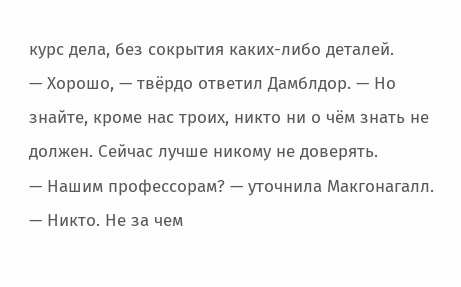курс дела, без сокрытия каких-либо деталей.
— Хорошо, — твёрдо ответил Дамблдор. — Но знайте, кроме нас троих, никто ни о чём знать не должен. Сейчас лучше никому не доверять.
— Нашим профессорам? — уточнила Макгонагалл.
— Никто. Не за чем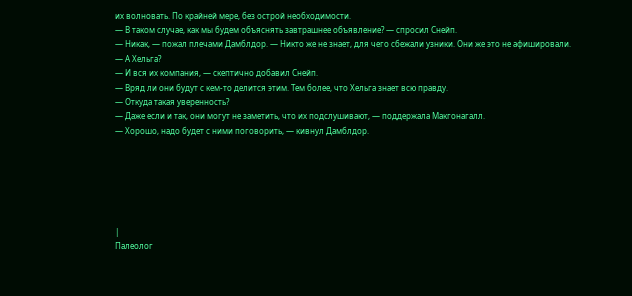их волновать. По крайней мере, без острой необходимости.
— В таком случае, как мы будем объяснять завтрашнее объявление? — спросил Снейп.
— Никак, — пожал плечами Дамблдор. — Никто же не знает, для чего сбежали узники. Они же это не афишировали.
— А Хельга?
— И вся их компания, — скептично добавил Снейп.
— Вряд ли они будут с кем-то делится этим. Тем более, что Хельга знает всю правду.
— Откуда такая уверенность?
— Даже если и так, они могут не заметить, что их подслушивают, — поддержала Макгонагалл.
— Хорошо, надо будет с ними поговорить, — кивнул Дамблдор.






|
Палеолог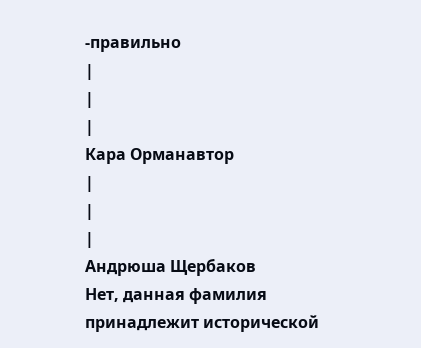-правильно
|
|
|
Кара Орманавтор
|
|
|
Андрюша Щербаков
Нет, данная фамилия принадлежит исторической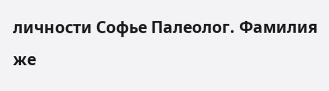личности Софье Палеолог. Фамилия же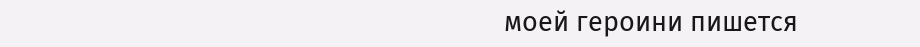моей героини пишется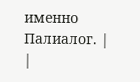именно Палиалог. |
|